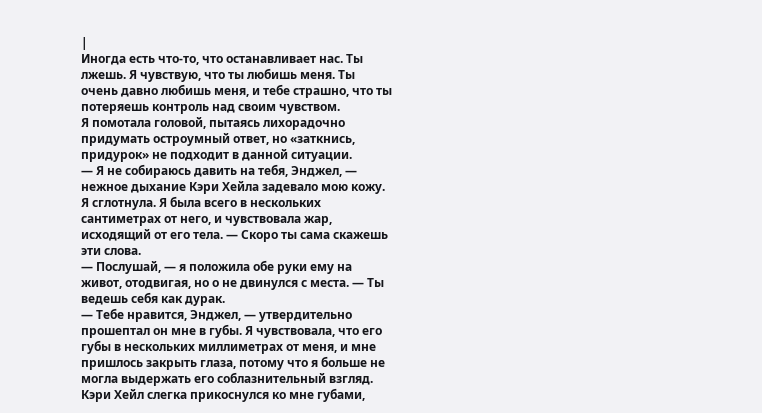|
Иногда есть что-то, что останавливает нас. Ты лжешь. Я чувствую, что ты любишь меня. Ты очень давно любишь меня, и тебе страшно, что ты потеряешь контроль над своим чувством.
Я помотала головой, пытаясь лихорадочно придумать остроумный ответ, но «заткнись, придурок» не подходит в данной ситуации.
— Я не собираюсь давить на тебя, Энджел, — нежное дыхание Кэри Хейла задевало мою кожу. Я сглотнула. Я была всего в нескольких сантиметрах от него, и чувствовала жар, исходящий от его тела. — Скоро ты сама скажешь эти слова.
— Послушай, — я положила обе руки ему на живот, отодвигая, но о не двинулся с места. — Ты ведешь себя как дурак.
— Тебе нравится, Энджел, — утвердительно прошептал он мне в губы. Я чувствовала, что его губы в нескольких миллиметрах от меня, и мне пришлось закрыть глаза, потому что я больше не могла выдержать его соблазнительный взгляд.
Кэри Хейл слегка прикоснулся ко мне губами,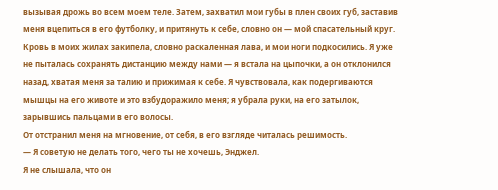вызывая дрожь во всем моем теле. Затем, захватил мои губы в плен своих губ, заставив меня вцепиться в его футболку, и притянуть к себе, словно он — мой спасательный круг. Кровь в моих жилах закипела, словно раскаленная лава, и мои ноги подкосились. Я уже не пыталась сохранять дистанцию между нами — я встала на цыпочки, а он отклонился назад, хватая меня за талию и прижимая к себе. Я чувствовала, как подергиваются мышцы на его животе и это взбудоражило меня; я убрала руки, на его затылок, зарывшись пальцами в его волосы.
От отстранил меня на мгновение, от себя, в его взгляде читалась решимость.
— Я советую не делать того, чего ты не хочешь, Энджел.
Я не слышала, что он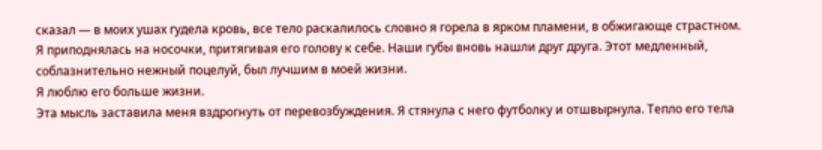сказал — в моих ушах гудела кровь, все тело раскалилось словно я горела в ярком пламени, в обжигающе страстном. Я приподнялась на носочки, притягивая его голову к себе. Наши губы вновь нашли друг друга. Этот медленный, соблазнительно нежный поцелуй, был лучшим в моей жизни.
Я люблю его больше жизни.
Эта мысль заставила меня вздрогнуть от перевозбуждения. Я стянула с него футболку и отшвырнула. Тепло его тела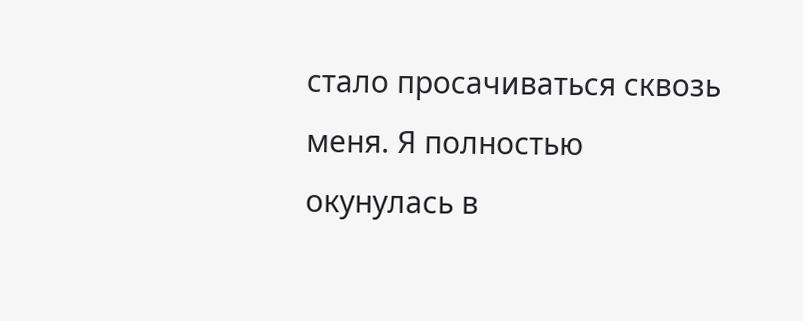стало просачиваться сквозь меня. Я полностью окунулась в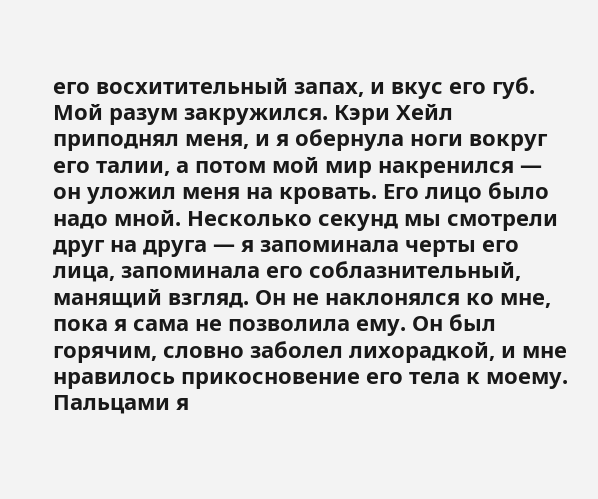его восхитительный запах, и вкус его губ. Мой разум закружился. Кэри Хейл приподнял меня, и я обернула ноги вокруг его талии, а потом мой мир накренился — он уложил меня на кровать. Его лицо было надо мной. Несколько секунд мы смотрели друг на друга — я запоминала черты его лица, запоминала его соблазнительный, манящий взгляд. Он не наклонялся ко мне, пока я сама не позволила ему. Он был горячим, словно заболел лихорадкой, и мне нравилось прикосновение его тела к моему. Пальцами я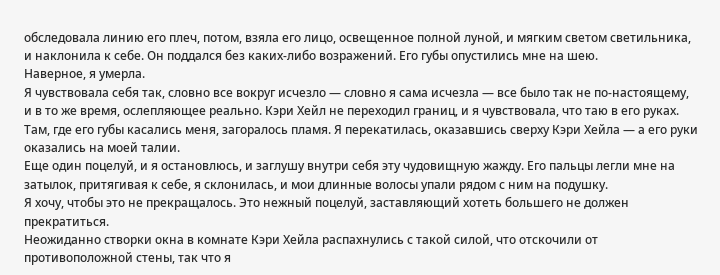обследовала линию его плеч, потом, взяла его лицо, освещенное полной луной, и мягким светом светильника, и наклонила к себе. Он поддался без каких-либо возражений. Его губы опустились мне на шею.
Наверное, я умерла.
Я чувствовала себя так, словно все вокруг исчезло — словно я сама исчезла — все было так не по-настоящему, и в то же время, ослепляющее реально. Кэри Хейл не переходил границ, и я чувствовала, что таю в его руках. Там, где его губы касались меня, загоралось пламя. Я перекатилась, оказавшись сверху Кэри Хейла — а его руки оказались на моей талии.
Еще один поцелуй, и я остановлюсь, и заглушу внутри себя эту чудовищную жажду. Его пальцы легли мне на затылок, притягивая к себе, я склонилась, и мои длинные волосы упали рядом с ним на подушку.
Я хочу, чтобы это не прекращалось. Это нежный поцелуй, заставляющий хотеть большего не должен прекратиться.
Неожиданно створки окна в комнате Кэри Хейла распахнулись с такой силой, что отскочили от противоположной стены, так что я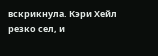вскрикнула. Кэри Хейл резко сел, и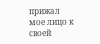прижал мое лицо к своей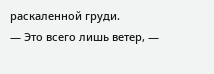раскаленной груди.
— Это всего лишь ветер, —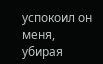успокоил он меня, убирая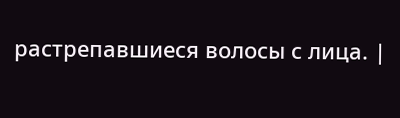растрепавшиеся волосы с лица. |